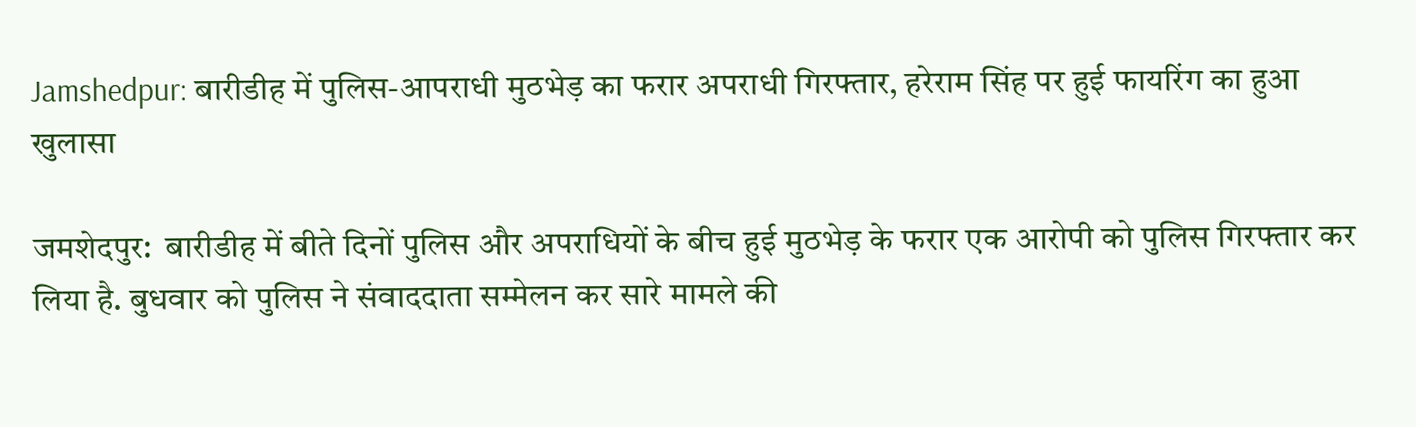Jamshedpur: बारीडीह में पुलिस-आपराधी मुठभेड़ का फरार अपराधी गिरफ्तार, हरेराम सिंह पर हुई फायरिंग का हुआ खुलासा

जमशेदपुर:  बारीडीह में बीते दिनों पुलिस और अपराधियों के बीच हुई मुठभेड़ के फरार एक आरोपी को पुलिस गिरफ्तार कर लिया है. बुधवार को पुलिस ने संवाददाता सम्मेलन कर सारे मामले की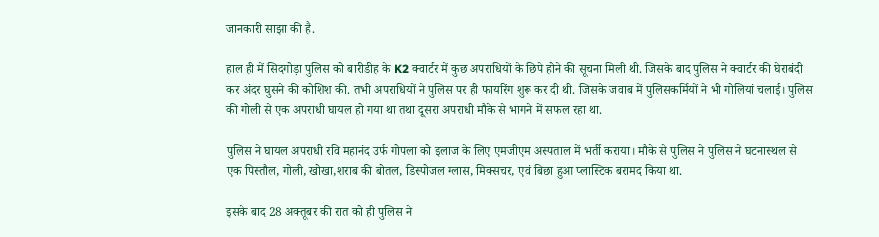जानकारी साझा की है.

हाल ही में सिदगोड़ा पुलिस को बारीडीह के K2 क्वार्टर में कुछ अपराधियों के छिपे होने की सूचना मिली थी. जिसके बाद पुलिस ने क्वार्टर की घेराबंदी कर अंदर घुसने की कोशिश की. तभी अपराधियों ने पुलिस पर ही फायरिंग शुरू कर दी थी. जिसके जवाब में पुलिसकर्मियों ने भी गोलियां चलाई। पुलिस की गोली से एक अपराधी घायल हो गया था तथा दूसरा अपराधी मौके से भागने में सफल रहा था.

पुलिस ने घायल अपराधी रवि महानंद उर्फ गोपला को इलाज के लिए एमजीएम अस्पताल में भर्ती कराया। मौके से पुलिस ने पुलिस ने घटनास्थल से एक पिस्तौल, गोली, खोखा,शराब की बोतल, डिस्पोजल ग्लास, मिक्सचर, एवं बिछा हुआ प्लास्टिक बरामद किया था.

इसके बाद 28 अक्तूबर की रात को ही पुलिस ने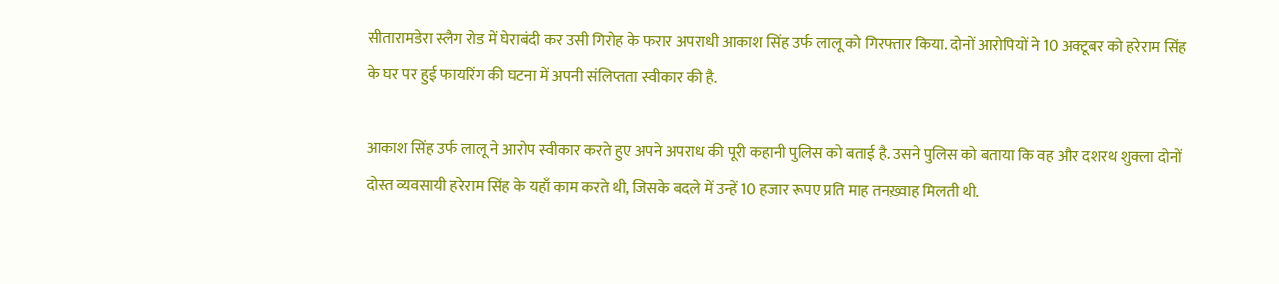सीतारामडेरा स्लैग रोड में घेराबंदी कर उसी गिरोह के फरार अपराधी आकाश सिंह उर्फ लालू को गिरफ्तार किया. दोनों आरोपियों ने 10 अक्टूबर को हरेराम सिंह के घर पर हुई फायरिंग की घटना में अपनी संलिप्तता स्वीकार की है.

आकाश सिंह उर्फ लालू ने आरोप स्वीकार करते हुए अपने अपराध की पूरी कहानी पुलिस को बताई है. उसने पुलिस को बताया कि वह और दशरथ शुक्ला दोनों दोस्त व्यवसायी हरेराम सिंह के यहाँ काम करते थी, जिसके बदले में उन्हें 10 हजार रूपए प्रति माह तनख़्वाह मिलती थी.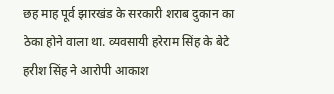छह माह पूर्व झारखंड के सरकारी शराब दुकान का ठेका होने वाला था. व्यवसायी हरेराम सिंह के बेटे हरीश सिंह ने आरोपी आकाश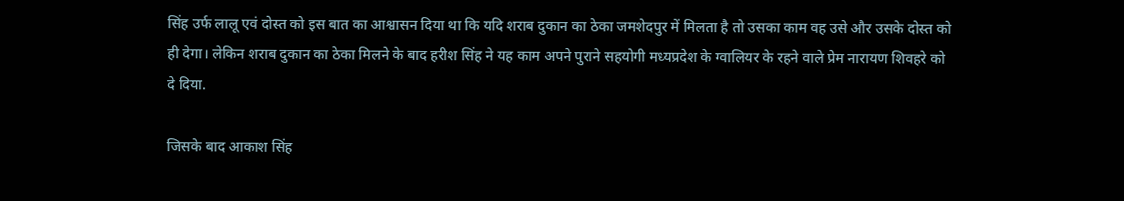सिंह उर्फ लालू एवं दोस्त को इस बात का आश्वासन दिया था कि यदि शराब दुकान का ठेका जमशेदपुर में मिलता है तो उसका काम वह उसे और उसके दोस्त को ही देगा। लेकिन शराब दुकान का ठेका मिलने के बाद हरीश सिंह ने यह काम अपने पुराने सहयोगी मध्यप्रदेश के ग्वालियर के रहने वाले प्रेम नारायण शिवहरे को दे दिया.

जिसके बाद आकाश सिंह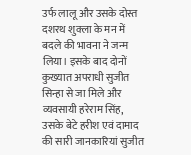उर्फ लालू और उसके दोस्त दशरथ शुक्ला के मन में बदले की भावना ने जन्म लिया। इसके बाद दोनों कुख्यात अपराधी सुजीत सिन्हा से जा मिले और व्यवसायी हरेराम सिंह, उसके बेटे हरीश एवं दामाद की सारी जानकारियां सुजीत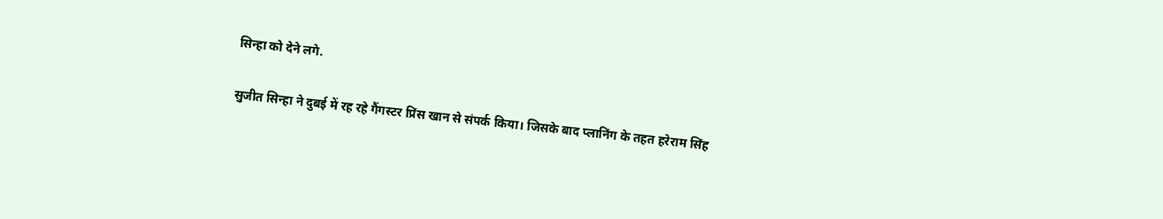सिन्हा को देने लगे.

सुजीत सिन्हा ने दुबई में रह रहे गैंगस्टर प्रिंस खान से संपर्क किया। जिसके बाद प्लानिंग के तहत हरेराम सिंह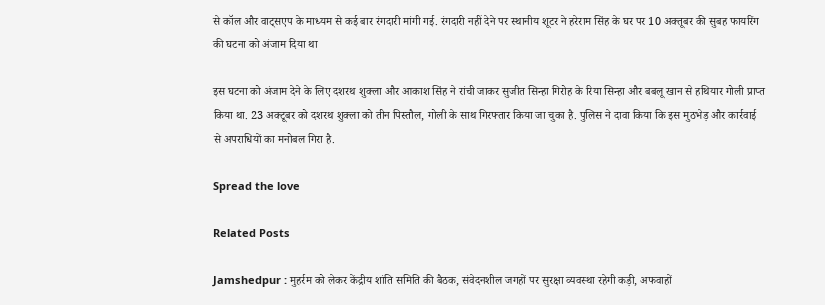से कॉल और वाट्सएप के माध्यम से कई बार रंगदारी मांगी गई. रंगदारी नहीं देने पर स्थानीय शूटर ने हरेराम सिंह के घर पर 10 अक्तूबर की सुबह फायरिंग की घटना को अंजाम दिया था

इस घटना को अंजाम देने के लिए दशरथ शुक्ला और आकाश सिंह ने रांची जाकर सुजीत सिन्हा गिरोह के रिया सिन्हा और बबलू खान से हथियार गोली प्राप्त किया था. 23 अक्टूबर को दशरथ शुक्ला को तीन पिस्तौल, गोली के साथ गिरफ्तार किया जा चुका है. पुलिस ने दावा किया कि इस मुठभेड़ और कार्रवाई से अपराधियों का मनोबल गिरा है.

Spread the love

Related Posts

Jamshedpur : मुहर्रम को लेकर केंद्रीय शांति समिति की बैठक, संवेदनशील जगहों पर सुरक्षा व्यवस्था रहेगी कड़ी, अफवाहों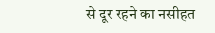से दूर रहने का नसीहत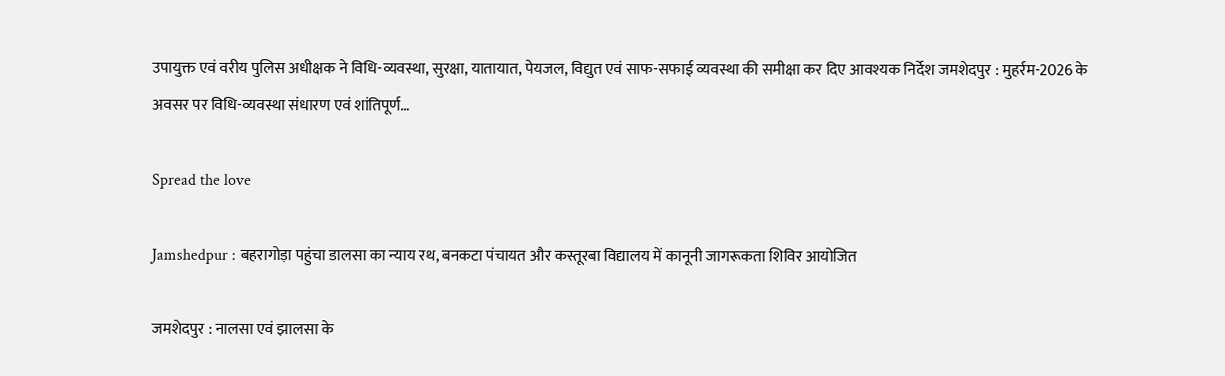उपायुक्त एवं वरीय पुलिस अधीक्षक ने विधि-व्यवस्था, सुरक्षा, यातायात, पेयजल, विद्युत एवं साफ-सफाई व्यवस्था की समीक्षा कर दिए आवश्यक निर्देश जमशेदपुर : मुहर्रम-2026 के अवसर पर विधि-व्यवस्था संधारण एवं शांतिपूर्ण…

Spread the love

Jamshedpur : बहरागोड़ा पहुंचा डालसा का न्याय रथ, बनकटा पंचायत और कस्तूरबा विद्यालय में कानूनी जागरूकता शिविर आयोजित

जमशेदपुर : नालसा एवं झालसा के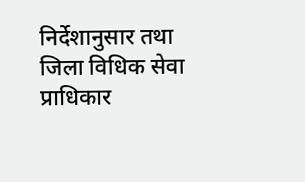निर्देशानुसार तथा जिला विधिक सेवा प्राधिकार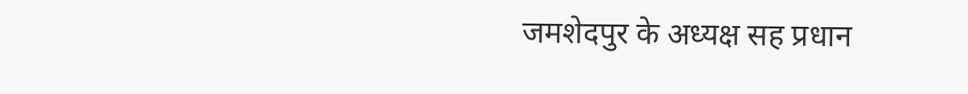जमशेदपुर के अध्यक्ष सह प्रधान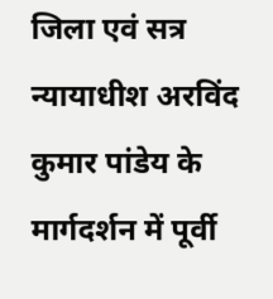जिला एवं सत्र न्यायाधीश अरविंद कुमार पांडेय के मार्गदर्शन में पूर्वी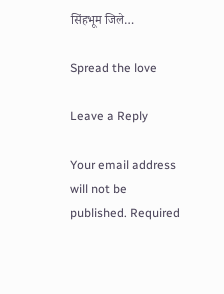सिंहभूम जिले…

Spread the love

Leave a Reply

Your email address will not be published. Required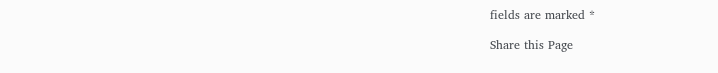fields are marked *

Share this Page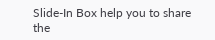Slide-In Box help you to share the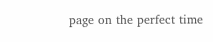page on the perfect time